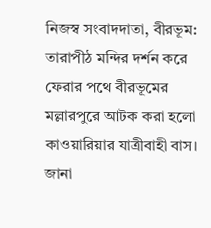নিজস্ব সংবাদদাতা, বীরভূম: তারাপীঠ মন্দির দর্শন করে ফেরার পথে বীরভূমের মল্লারপুরে আটক করা হলো কাওয়ারিয়ার যাত্রীবাহী বাস। জানা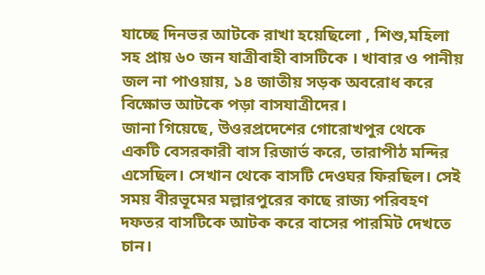যাচ্ছে দিনভর আটকে রাখা হয়েছিলো , শিশু,মহিলা সহ প্রায় ৬০ জন যাত্রীবাহী বাসটিকে । খাবার ও পানীয় জল না পাওয়ায়, ১৪ জাতীয় সড়ক অবরোধ করে বিক্ষোভ আটকে পড়া বাসযাত্রীদের।
জানা গিয়েছে, উওরপ্রদেশের গোরোখপুর থেকে একটি বেসরকারী বাস রিজার্ভ করে, তারাপীঠ মন্দির এসেছিল। সেখান থেকে বাসটি দেওঘর ফিরছিল। সেই সময় বীরভূমের মল্লারপুরের কাছে রাজ্য পরিবহণ দফতর বাসটিকে আটক করে বাসের পারমিট দেখতে চান।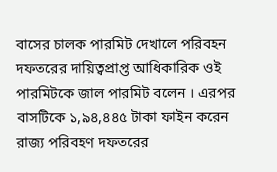বাসের চালক পারমিট দেখালে পরিবহন দফতরের দায়িত্বপ্রাপ্ত আধিকারিক ওই পারমিটকে জাল পারমিট বলেন । এরপর বাসটিকে ১,৯৪,৪৪৫ টাকা ফাইন করেন রাজ্য পরিবহণ দফতরের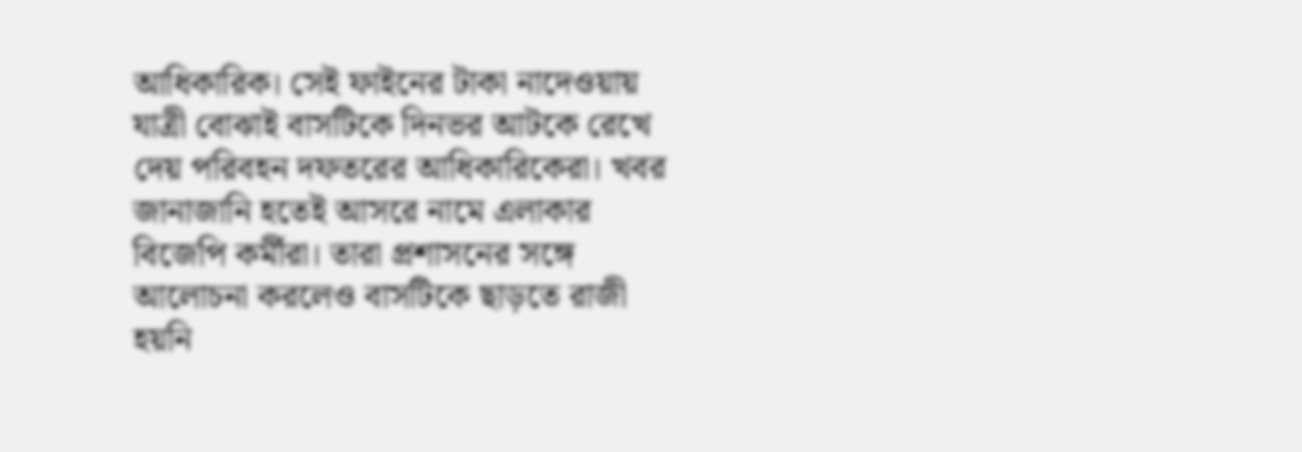আধিকারিক। সেই ফাইনের টাকা নাদেওয়ায় যাত্রী বোঝাই বাসটিকে দিনভর আটকে রেখে দেয় পরিবহন দফতরের আধিকারিকেরা। খবর জানাজানি হতেই আসরে নামে এলাকার বিজেপি কর্মীরা। তারা প্রশাসনের সঙ্গে আলোচনা করলেও বাসটিকে ছাড়তে রাজী হয়নি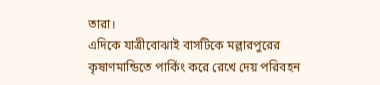তারা।
এদিকে যাত্রীবোঝাই বাসটিকে মল্লারপুরের কৃষাণমান্ডিতে পার্কিং করে রেখে দেয় পরিবহন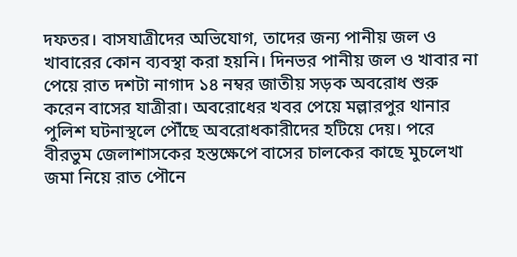দফতর। বাসযাত্রীদের অভিযোগ, তাদের জন্য পানীয় জল ও খাবারের কোন ব্যবস্থা করা হয়নি। দিনভর পানীয় জল ও খাবার না পেয়ে রাত দশটা নাগাদ ১৪ নম্বর জাতীয় সড়ক অবরোধ শুরু করেন বাসের যাত্রীরা। অবরোধের খবর পেয়ে মল্লারপুর থানার পুলিশ ঘটনাস্থলে পৌঁছে অবরোধকারীদের হটিয়ে দেয়। পরে বীরভুম জেলাশাসকের হস্তক্ষেপে বাসের চালকের কাছে মুচলেখা জমা নিয়ে রাত পৌনে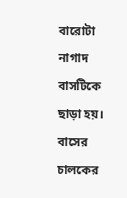বারোটা নাগাদ বাসটিকে ছাড়া হয়।
বাসের চালকের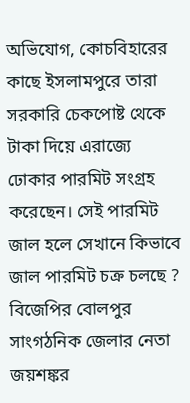অভিযোগ, কোচবিহারের কাছে ইসলামপুরে তারা সরকারি চেকপোষ্ট থেকে টাকা দিয়ে এরাজ্যে ঢোকার পারমিট সংগ্রহ করেছেন। সেই পারমিট জাল হলে সেখানে কিভাবে জাল পারমিট চক্র চলছে ? বিজেপির বোলপুর সাংগঠনিক জেলার নেতা জয়শঙ্কর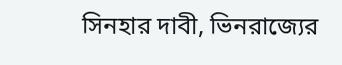সিনহার দাবী, ভিনরাজ্যের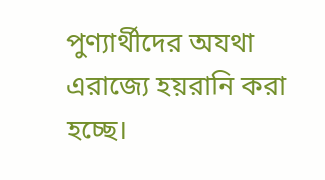পুণ্যার্থীদের অযথা এরাজ্যে হয়রানি করা হচ্ছে।